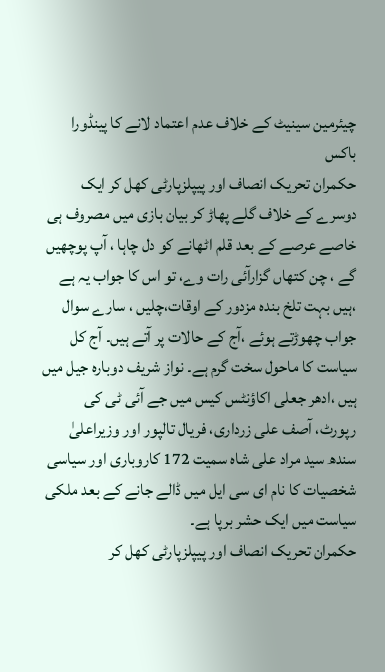چیئرمین سینیٹ کے خلاف عدم اعتماد لانے کا پینڈورا باکس
حکمران تحریک انصاف اور پیپلزپارٹی کھل کر ایک دوسرے کے خلاف گلے پھاڑ کر بیان بازی میں مصروف ہی
خاصے عرصے کے بعد قلم اٹھانے کو دل چاہا ، آپ پوچھیں گے ، چن کتھاں گزارآئی رات وے، تو اس کا جواب یہ ہے ،ہیں بہت تلخ بندہ مزدور کے اوقات،چلیں ، سارے سوال جواب چھوڑتے ہوئے ،آج کے حالات پر آتے ہیں۔ آج کل سیاست کا ماحول سخت گرم ہے۔ نواز شریف دوبارہ جیل میں ہیں ،ادھر جعلی اکاؤنٹس کیس میں جے آئی ٹی کی رپورٹ، آصف علی زرداری، فریال تالپور اور وزیراعلیٰ سندھ سید مراد علی شاہ سمیت 172 کاروباری اور سیاسی شخصیات کا نام ای سی ایل میں ڈالے جانے کے بعد ملکی سیاست میں ایک حشر برپا ہے۔
حکمران تحریک انصاف اور پیپلزپارٹی کھل کر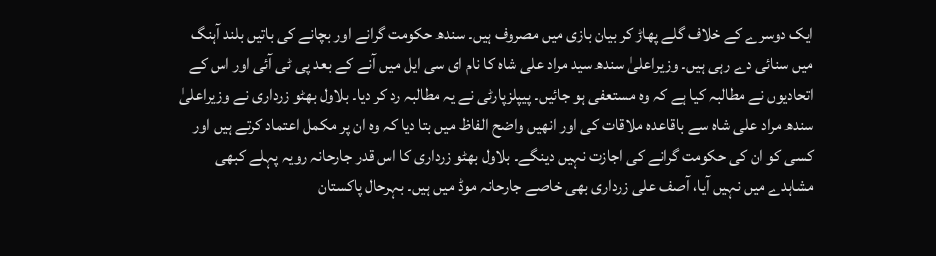ایک دوسرے کے خلاف گلے پھاڑ کر بیان بازی میں مصروف ہیں۔ سندھ حکومت گرانے اور بچانے کی باتیں بلند آہنگ میں سنائی دے رہی ہیں۔ وزیراعلیٰ سندھ سید مراد علی شاہ کا نام ای سی ایل میں آنے کے بعد پی ٹی آئی اور اس کے اتحادیوں نے مطالبہ کیا ہے کہ وہ مستعفی ہو جائیں۔ پیپلزپارٹی نے یہ مطالبہ رد کر دیا۔ بلاول بھٹو زرداری نے وزیراعلیٰ سندھ مراد علی شاہ سے باقاعدہ ملاقات کی اور انھیں واضح الفاظ میں بتا دیا کہ وہ ان پر مکمل اعتماد کرتے ہیں اور کسی کو ان کی حکومت گرانے کی اجازت نہیں دینگے۔ بلاول بھٹو زرداری کا اس قدر جارحانہ رویہ پہلے کبھی مشاہدے میں نہیں آیا، آصف علی زرداری بھی خاصے جارحانہ موڈ میں ہیں۔ بہرحال پاکستان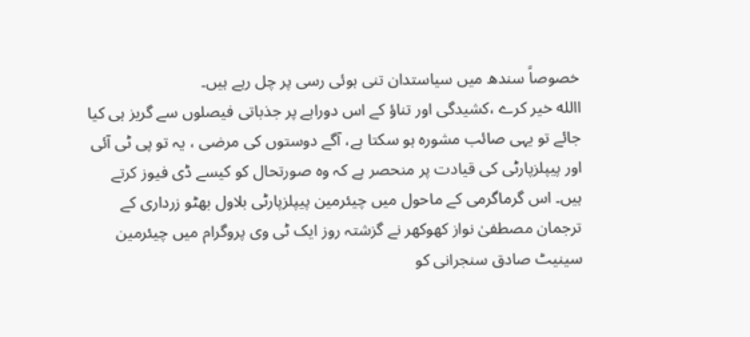خصوصاً سندھ میں سیاستدان تنی ہوئی رسی پر چل رہے ہیں۔
االله خیر کرے ،کشیدگی اور تناؤ کے اس دوراہے پر جذباتی فیصلوں سے گریز ہی کیا جائے تو یہی صائب مشورہ ہو سکتا ہے، آگے دوستوں کی مرضی ، یہ تو پی ٹی آئی اور پیپلزپارٹی کی قیادت پر منحصر ہے کہ وہ صورتحال کو کیسے ڈی فیوز کرتے ہیں۔ اس گرماگرمی کے ماحول میں چیئرمین پیپلزپارٹی بلاول بھٹو زرداری کے ترجمان مصطفیٰ نواز کھوکھر نے گزشتہ روز ایک ٹی وی پروگرام میں چیئرمین سینیٹ صادق سنجرانی کو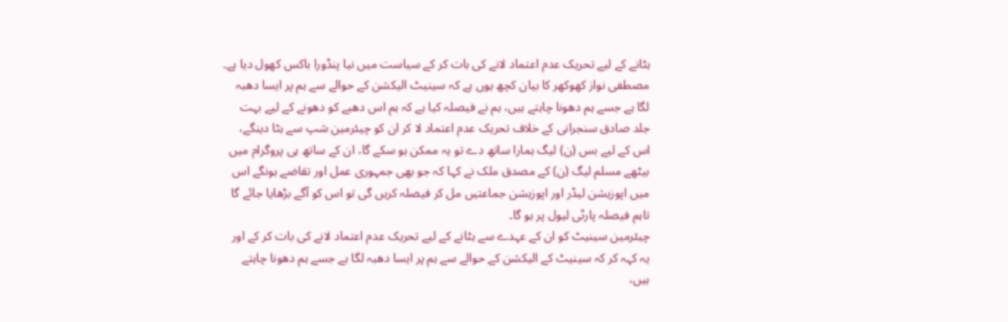ہٹانے کے لیے تحریک عدم اعتماد لانے کی بات کر کے سیاست میں نیا پنڈورا باکس کھول دیا ہے۔ مصطفی نواز کھوکھر کا بیان کچھ یوں ہے کہ سینیٹ الیکشن کے حوالے سے ہم پر ایسا دھبہ لگا ہے جسے ہم دھونا چاہتے ہیں، ہم نے فیصلہ کیا ہے کہ ہم اس دھبے کو دھونے کے لیے بہت جلد صادق سنجرانی کے خلاف تحریک عدم اعتماد لا کر ان کو چیئرمین شپ سے ہٹا دینگے، اس کے لیے بس (ن) لیگ ہمارا ساتھ دے تو یہ ممکن ہو سکے گا، ان کے ساتھ ہی پروگرام میں بیٹھے مسلم لیگ (ن) کے مصدق ملک نے کہا کہ جو بھی جمہوری عمل اور تقاضے ہونگے اس میں اپوزیشن لیڈر اور اپوزیشن جماعتیں مل کر فیصلہ کریں گی تو اس کو آگے بڑھایا جائے گا تاہم فیصلہ پارٹی لیول پر ہو گا۔
چیئرمین سینیٹ کو ان کے عہدے سے ہٹانے کے لیے تحریک عدم اعتماد لانے کی بات کر کے اور یہ کہہ کر کہ سینیٹ کے الیکشن کے حوالے سے ہم پر ایسا دھبہ لگا ہے جسے ہم دھونا چاہتے ہیں،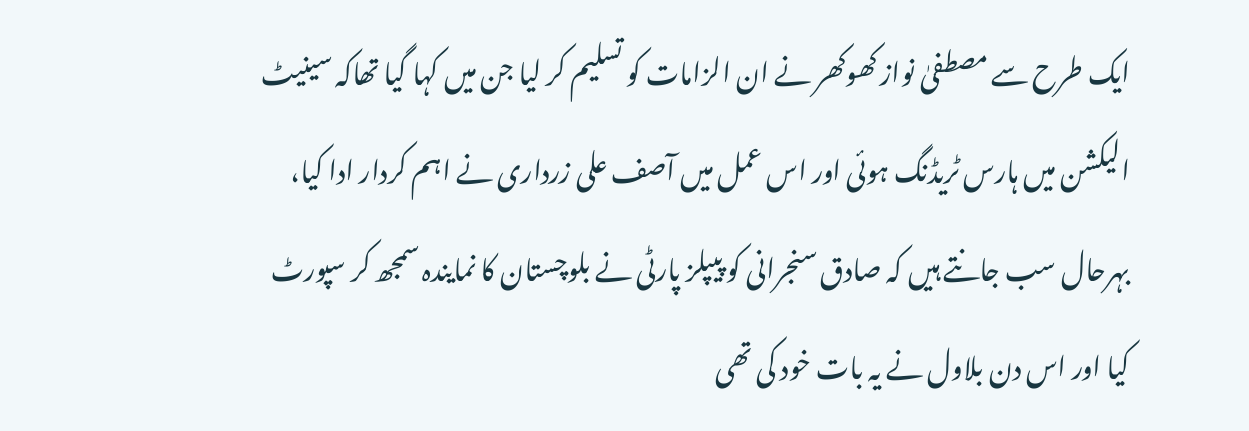ایک طرح سے مصطفیٰ نواز کھوکھر نے ان الزامات کو تسلیم کر لیا جن میں کہا گیا تھاکہ سینیٹ الیکشن میں ہارس ٹریڈنگ ہوئی اور اس عمل میں آصف علی زرداری نے اہم کردار ادا کیا، بہرحال سب جانتے ہیں کہ صادق سنجرانی کو پیپلز پارٹی نے بلوچستان کا نمایندہ سمجھ کر سپورٹ کیا اور اس دن بلاول نے یہ بات خود کی تھی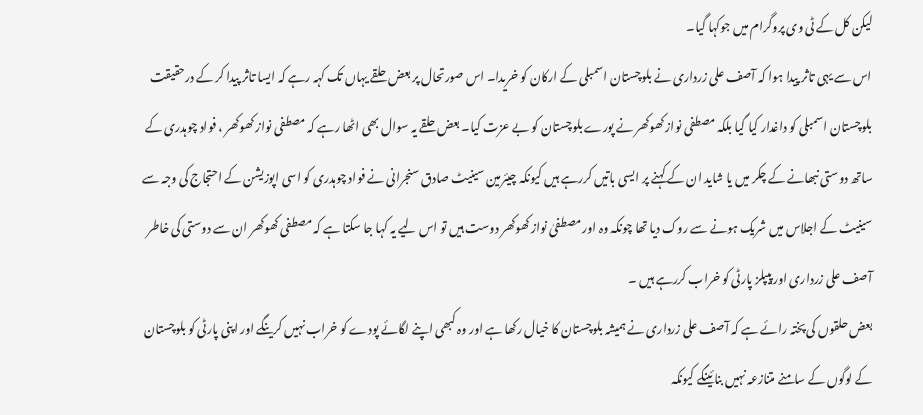لیکن کل کے ٹی وی پروگرام میں جوکہا گیا۔
اس سے یہی تاثر پیدا ہوا کہ آصف علی زرداری نے بلوچستان اسمبلی کے ارکان کو خریدا۔ اس صورتحال پر بعض حلقے یہاں تک کہہ رہے کہ ایسا تاثر پیدا کر کے درحقیقت بلوچستان اسمبلی کو داغدار کیا گیا بلکہ مصطفی نواز کھوکھر نے پورے بلوچستان کو بے عزت کیا۔ بعض حلقے یہ سوال بھی اٹھا رہے کہ مصطفی نواز کھوکھر ، فواد چوہدری کے ساتھ دوستی نبھانے کے چکر میں یا شاید ان کے کہنے پر ایسی باتیں کررہے ہیں کیونکہ چیئرمین سینیٹ صادق سنجرانی نے فواد چوہدری کو اسی اپوزیشن کے احتجاج کی وجہ سے سینیٹ کے اجلاس میں شریک ہونے سے روک دیا تھا چونکہ وہ اور مصطفیٰ نواز کھوکھر دوست ہیں تو اس لیے یہ کہا جا سکتا ہے کہ مصطفی کھوکھر ان سے دوستی کی خاطر آصف علی زرداری اور پیپلز پارٹی کو خراب کررہے ہیں ۔
بعض حلقوں کی پختہ رائے ہے کہ آصف علی زرداری نے ہمیشہ بلوچستان کا خیال رکھا ہے اور وہ کبھی اپنے لگائے پودے کو خراب نہیں کرینگے اور اپنی پارٹی کو بلوچستان کے لوگوں کے سامنے متنازعہ نہیں بنائینگے کیونکہ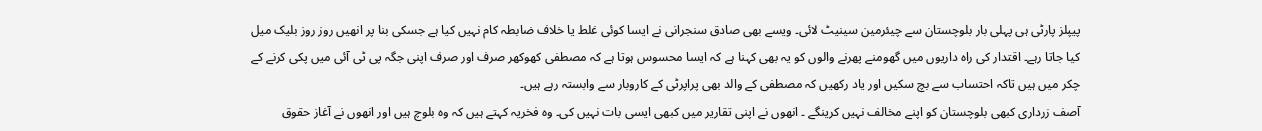پیپلز پارٹی ہی پہلی بار بلوچستان سے چیئرمین سینیٹ لائی۔ ویسے بھی صادق سنجرانی نے ایسا کوئی غلط یا خلاف ضابطہ کام نہیں کیا ہے جسکی بنا پر انھیں روز روز بلیک میل کیا جاتا رہے۔ اقتدار کی راہ داریوں میں گھومنے پھرنے والوں کو یہ بھی کہنا ہے کہ ایسا محسوس ہوتا ہے کہ مصطفی کھوکھر صرف اور صرف اپنی جگہ پی ٹی آئی میں پکی کرنے کے چکر میں ہیں تاکہ احتساب سے بچ سکیں اور یاد رکھیں کہ مصطفی کے والد بھی پراپرٹی کے کاروبار سے وابستہ رہے ہیں۔
آصف زرداری کبھی بلوچستان کو اپنے مخالف نہیں کرینگے ۔ انھوں نے اپنی تقاریر میں کبھی ایسی بات نہیں کی۔ وہ فخریہ کہتے ہیں کہ وہ بلوچ ہیں اور انھوں نے آغاز حقوق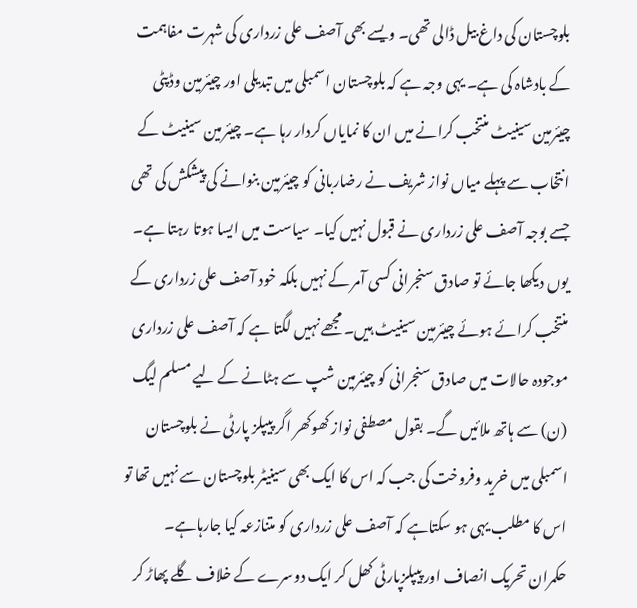بلوچستان کی داغ بیل ڈالی تھی۔ ویسے بھی آصف علی زرداری کی شہرت مفاہمت کے بادشاہ کی ہے۔ یہی وجہ ہے کہ بلوچستان اسمبلی میں تبدیلی اور چیئرمین وڈپٹی چیئرمین سینیٹ منتخب کرانے میں ان کا نمایاں کردار رہا ہے۔ چیئرمین سینیٹ کے انتخاب سے پہلے میاں نواز شریف نے رضاربانی کو چیئرمین بنوانے کی پیشکش کی تھی جسے بوجہ آصف علی زرداری نے قبول نہیں کیا۔ سیاست میں ایسا ہوتا رہتا ہے۔ یوں دیکھا جائے تو صادق سنجرانی کسی آمر کے نہیں بلکہ خود آصف علی زرداری کے منتخب کرائے ہوئے چیئرمین سینیٹ ہیں۔ مجھے نہیں لگتا ہے کہ آصف علی زرداری موجودہ حالات میں صادق سنجرانی کو چیئرمین شپ سے ہٹانے کے لیے مسلم لیگ (ن) سے ہاتھ ملائیں گے۔ بقول مصطفی نواز کھوکھر اگر پیپلز پارٹی نے بلوچستان اسمبلی میں خرید وفروخت کی جب کہ اس کا ایک بھی سینیٹر بلوچستان سے نہیں تھا تو اس کا مطلب یہی ہو سکتاہے کہ آصف علی زرداری کو متنازعہ کیا جارہاہے۔
حکمران تحریک انصاف اور پیپلزپارٹی کھل کر ایک دوسرے کے خلاف گلے پھاڑ کر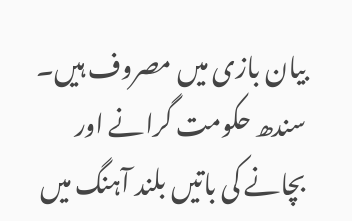بیان بازی میں مصروف ہیں۔ سندھ حکومت گرانے اور بچانے کی باتیں بلند آہنگ میں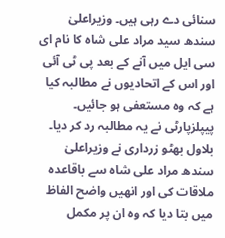سنائی دے رہی ہیں۔ وزیراعلیٰ سندھ سید مراد علی شاہ کا نام ای سی ایل میں آنے کے بعد پی ٹی آئی اور اس کے اتحادیوں نے مطالبہ کیا ہے کہ وہ مستعفی ہو جائیں۔ پیپلزپارٹی نے یہ مطالبہ رد کر دیا۔ بلاول بھٹو زرداری نے وزیراعلیٰ سندھ مراد علی شاہ سے باقاعدہ ملاقات کی اور انھیں واضح الفاظ میں بتا دیا کہ وہ ان پر مکمل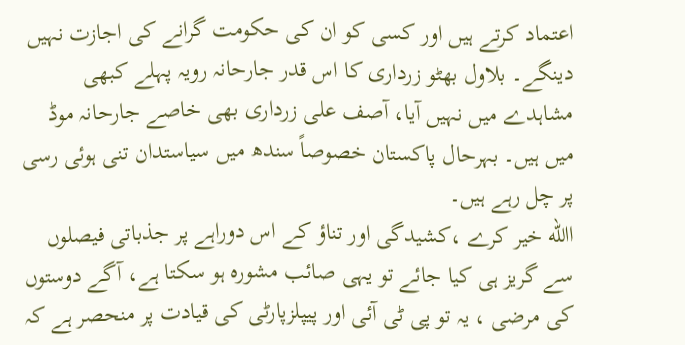اعتماد کرتے ہیں اور کسی کو ان کی حکومت گرانے کی اجازت نہیں دینگے۔ بلاول بھٹو زرداری کا اس قدر جارحانہ رویہ پہلے کبھی مشاہدے میں نہیں آیا، آصف علی زرداری بھی خاصے جارحانہ موڈ میں ہیں۔ بہرحال پاکستان خصوصاً سندھ میں سیاستدان تنی ہوئی رسی پر چل رہے ہیں۔
االله خیر کرے ،کشیدگی اور تناؤ کے اس دوراہے پر جذباتی فیصلوں سے گریز ہی کیا جائے تو یہی صائب مشورہ ہو سکتا ہے، آگے دوستوں کی مرضی ، یہ تو پی ٹی آئی اور پیپلزپارٹی کی قیادت پر منحصر ہے کہ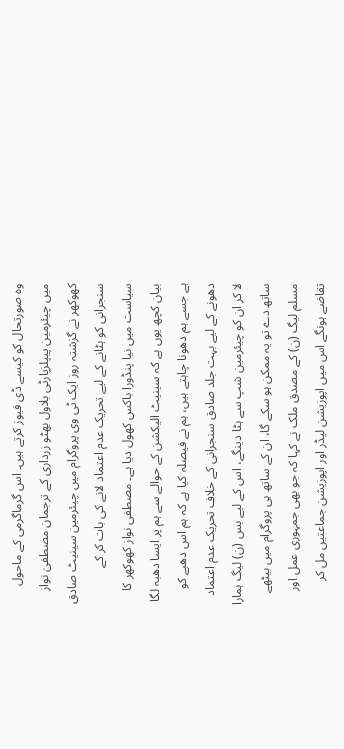وہ صورتحال کو کیسے ڈی فیوز کرتے ہیں۔ اس گرماگرمی کے ماحول میں چیئرمین پیپلزپارٹی بلاول بھٹو زرداری کے ترجمان مصطفیٰ نواز کھوکھر نے گزشتہ روز ایک ٹی وی پروگرام میں چیئرمین سینیٹ صادق سنجرانی کو ہٹانے کے لیے تحریک عدم اعتماد لانے کی بات کر کے سیاست میں نیا پنڈورا باکس کھول دیا ہے۔ مصطفی نواز کھوکھر کا بیان کچھ یوں ہے کہ سینیٹ الیکشن کے حوالے سے ہم پر ایسا دھبہ لگا ہے جسے ہم دھونا چاہتے ہیں، ہم نے فیصلہ کیا ہے کہ ہم اس دھبے کو دھونے کے لیے بہت جلد صادق سنجرانی کے خلاف تحریک عدم اعتماد لا کر ان کو چیئرمین شپ سے ہٹا دینگے، اس کے لیے بس (ن) لیگ ہمارا ساتھ دے تو یہ ممکن ہو سکے گا، ان کے ساتھ ہی پروگرام میں بیٹھے مسلم لیگ (ن) کے مصدق ملک نے کہا کہ جو بھی جمہوری عمل اور تقاضے ہونگے اس میں اپوزیشن لیڈر اور اپوزیشن جماعتیں مل کر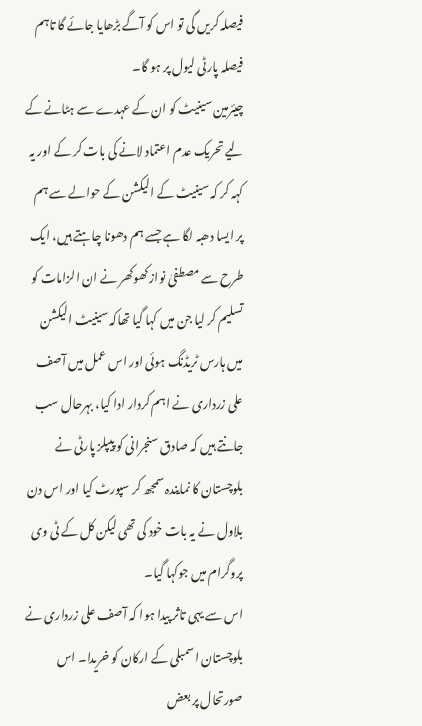فیصلہ کریں گی تو اس کو آگے بڑھایا جائے گا تاہم فیصلہ پارٹی لیول پر ہو گا۔
چیئرمین سینیٹ کو ان کے عہدے سے ہٹانے کے لیے تحریک عدم اعتماد لانے کی بات کر کے اور یہ کہہ کر کہ سینیٹ کے الیکشن کے حوالے سے ہم پر ایسا دھبہ لگا ہے جسے ہم دھونا چاہتے ہیں، ایک طرح سے مصطفیٰ نواز کھوکھر نے ان الزامات کو تسلیم کر لیا جن میں کہا گیا تھاکہ سینیٹ الیکشن میں ہارس ٹریڈنگ ہوئی اور اس عمل میں آصف علی زرداری نے اہم کردار ادا کیا، بہرحال سب جانتے ہیں کہ صادق سنجرانی کو پیپلز پارٹی نے بلوچستان کا نمایندہ سمجھ کر سپورٹ کیا اور اس دن بلاول نے یہ بات خود کی تھی لیکن کل کے ٹی وی پروگرام میں جوکہا گیا۔
اس سے یہی تاثر پیدا ہوا کہ آصف علی زرداری نے بلوچستان اسمبلی کے ارکان کو خریدا۔ اس صورتحال پر بعض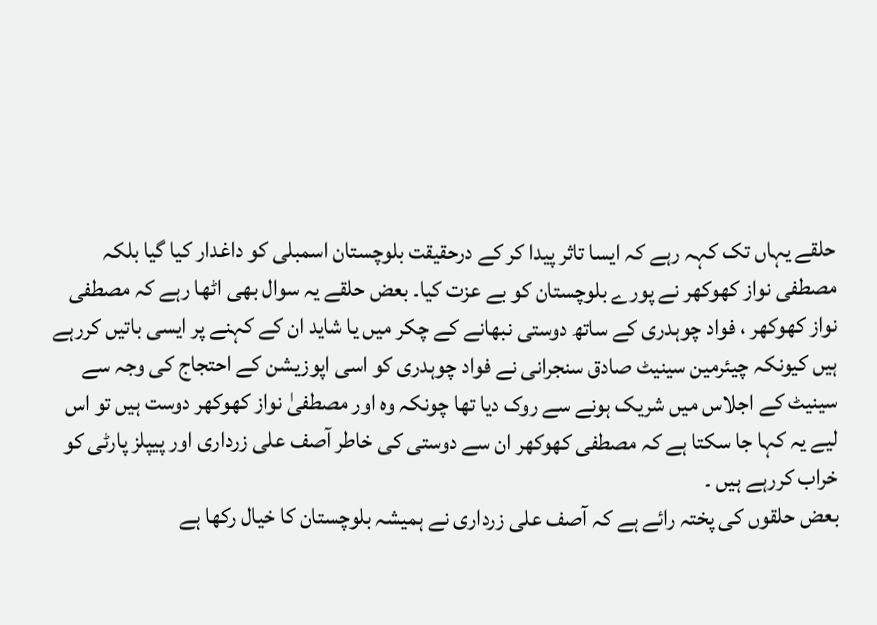حلقے یہاں تک کہہ رہے کہ ایسا تاثر پیدا کر کے درحقیقت بلوچستان اسمبلی کو داغدار کیا گیا بلکہ مصطفی نواز کھوکھر نے پورے بلوچستان کو بے عزت کیا۔ بعض حلقے یہ سوال بھی اٹھا رہے کہ مصطفی نواز کھوکھر ، فواد چوہدری کے ساتھ دوستی نبھانے کے چکر میں یا شاید ان کے کہنے پر ایسی باتیں کررہے ہیں کیونکہ چیئرمین سینیٹ صادق سنجرانی نے فواد چوہدری کو اسی اپوزیشن کے احتجاج کی وجہ سے سینیٹ کے اجلاس میں شریک ہونے سے روک دیا تھا چونکہ وہ اور مصطفیٰ نواز کھوکھر دوست ہیں تو اس لیے یہ کہا جا سکتا ہے کہ مصطفی کھوکھر ان سے دوستی کی خاطر آصف علی زرداری اور پیپلز پارٹی کو خراب کررہے ہیں ۔
بعض حلقوں کی پختہ رائے ہے کہ آصف علی زرداری نے ہمیشہ بلوچستان کا خیال رکھا ہے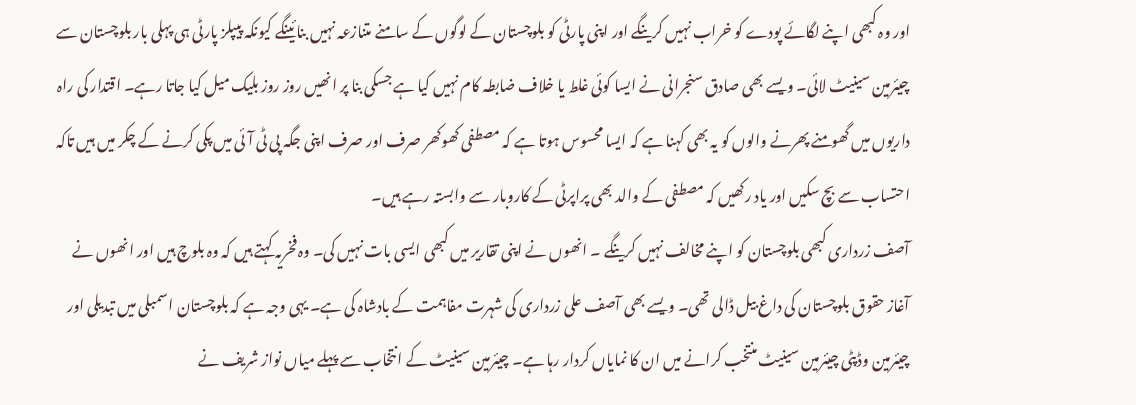اور وہ کبھی اپنے لگائے پودے کو خراب نہیں کرینگے اور اپنی پارٹی کو بلوچستان کے لوگوں کے سامنے متنازعہ نہیں بنائینگے کیونکہ پیپلز پارٹی ہی پہلی بار بلوچستان سے چیئرمین سینیٹ لائی۔ ویسے بھی صادق سنجرانی نے ایسا کوئی غلط یا خلاف ضابطہ کام نہیں کیا ہے جسکی بنا پر انھیں روز روز بلیک میل کیا جاتا رہے۔ اقتدار کی راہ داریوں میں گھومنے پھرنے والوں کو یہ بھی کہنا ہے کہ ایسا محسوس ہوتا ہے کہ مصطفی کھوکھر صرف اور صرف اپنی جگہ پی ٹی آئی میں پکی کرنے کے چکر میں ہیں تاکہ احتساب سے بچ سکیں اور یاد رکھیں کہ مصطفی کے والد بھی پراپرٹی کے کاروبار سے وابستہ رہے ہیں۔
آصف زرداری کبھی بلوچستان کو اپنے مخالف نہیں کرینگے ۔ انھوں نے اپنی تقاریر میں کبھی ایسی بات نہیں کی۔ وہ فخریہ کہتے ہیں کہ وہ بلوچ ہیں اور انھوں نے آغاز حقوق بلوچستان کی داغ بیل ڈالی تھی۔ ویسے بھی آصف علی زرداری کی شہرت مفاہمت کے بادشاہ کی ہے۔ یہی وجہ ہے کہ بلوچستان اسمبلی میں تبدیلی اور چیئرمین وڈپٹی چیئرمین سینیٹ منتخب کرانے میں ان کا نمایاں کردار رہا ہے۔ چیئرمین سینیٹ کے انتخاب سے پہلے میاں نواز شریف نے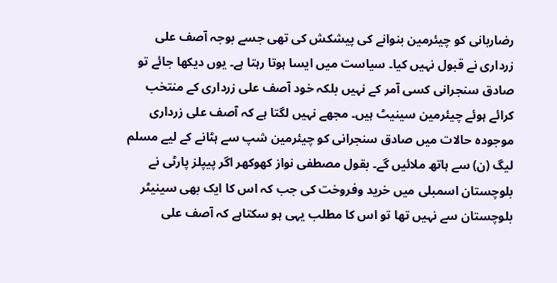رضاربانی کو چیئرمین بنوانے کی پیشکش کی تھی جسے بوجہ آصف علی زرداری نے قبول نہیں کیا۔ سیاست میں ایسا ہوتا رہتا ہے۔ یوں دیکھا جائے تو صادق سنجرانی کسی آمر کے نہیں بلکہ خود آصف علی زرداری کے منتخب کرائے ہوئے چیئرمین سینیٹ ہیں۔ مجھے نہیں لگتا ہے کہ آصف علی زرداری موجودہ حالات میں صادق سنجرانی کو چیئرمین شپ سے ہٹانے کے لیے مسلم لیگ (ن) سے ہاتھ ملائیں گے۔ بقول مصطفی نواز کھوکھر اگر پیپلز پارٹی نے بلوچستان اسمبلی میں خرید وفروخت کی جب کہ اس کا ایک بھی سینیٹر بلوچستان سے نہیں تھا تو اس کا مطلب یہی ہو سکتاہے کہ آصف علی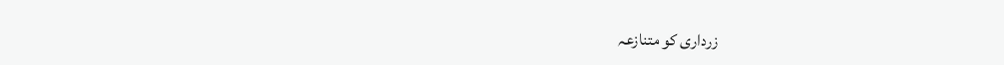زرداری کو متنازعہ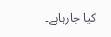کیا جارہاہے۔